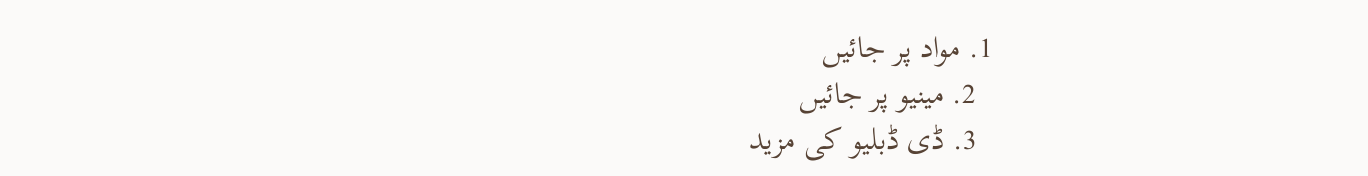1. مواد پر جائیں
  2. مینیو پر جائیں
  3. ڈی ڈبلیو کی مزید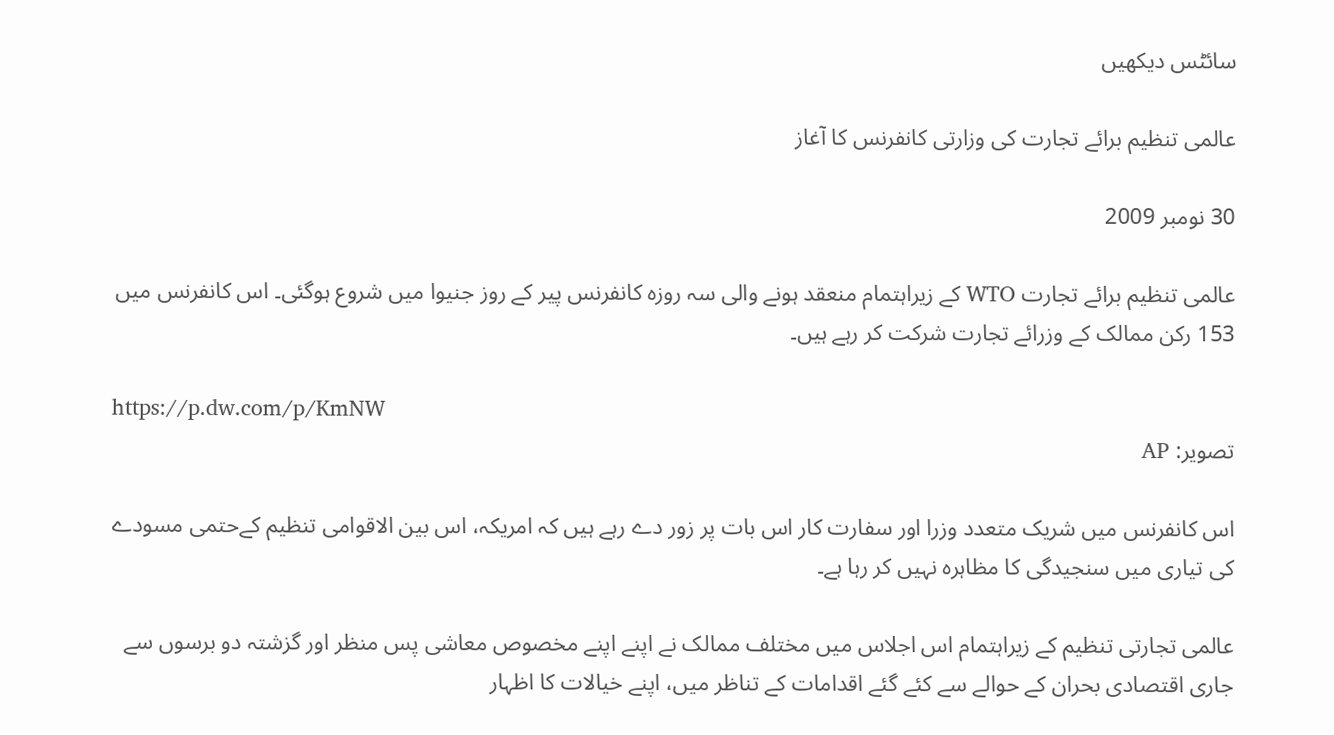سائٹس دیکھیں

عالمی تنظیم برائے تجارت کی وزارتی کانفرنس کا آغاز

30 نومبر 2009

عالمی تنظیم برائے تجارت WTO کے زیراہتمام منعقد ہونے والی سہ روزہ کانفرنس پیر کے روز جنیوا میں شروع ہوگئی۔ اس کانفرنس میں 153 رکن ممالک کے وزرائے تجارت شرکت کر رہے ہیں۔

https://p.dw.com/p/KmNW
تصویر: AP

اس کانفرنس میں شریک متعدد وزرا اور سفارت کار اس بات پر زور دے رہے ہیں کہ امریکہ، اس بین الاقوامی تنظیم کےحتمی مسودے کی تیاری میں سنجیدگی کا مظاہرہ نہیں کر رہا ہے۔

عالمی تجارتی تنظیم کے زیراہتمام اس اجلاس میں مختلف ممالک نے اپنے اپنے مخصوص معاشی پس منظر اور گزشتہ دو برسوں سے جاری اقتصادی بحران کے حوالے سے کئے گئے اقدامات کے تناظر میں، اپنے خیالات کا اظہار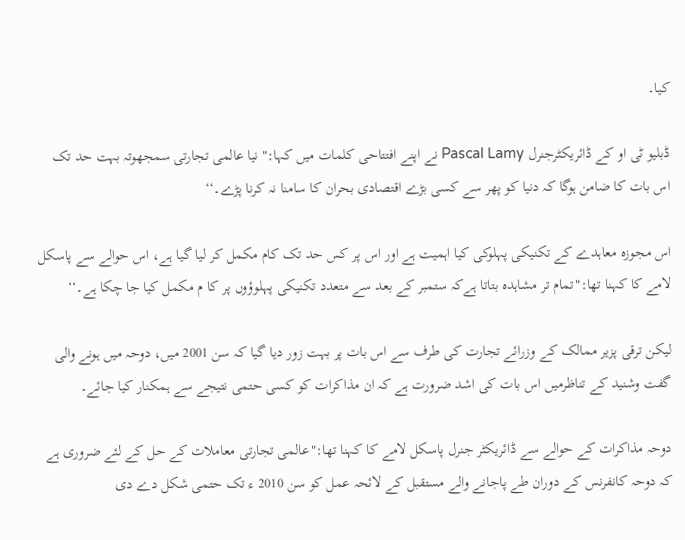کیا۔

ڈبلیو ٹی او کے ڈائریکٹرجنرل Pascal Lamy نے اپنے افتتاحی کلمات میں کہا:" نیا عالمی تجارتی سمجھوتہ بہت حد تک اس بات کا ضامن ہوگا کہ دنیا کو پھر سے کسی بڑے اقتصادی بحران کا سامنا نہ کرنا پڑے۔‘‘

اس مجوزہ معاہدے کے تکنیکی پہلوکی کیا اہمیت ہے اور اس پر کس حد تک کام مکمل کر لیا گیا ہے، اس حوالے سے پاسکل لامے کا کہنا تھا:"تمام تر مشاہدہ بتاتا ہےکہ ستمبر کے بعد سے متعدد تکنیکی پہلوؤوں پر کا م مکمل کیا جا چکا ہے۔‘‘

لیکن ترقی پزیر ممالک کے وزرائے تجارت کی طرف سے اس بات پر بہت زور دیا گیا کہ سن 2001 میں، دوحہ میں ہونے والی گفت وشنید کے تناظرمیں اس بات کی اشد ضرورت ہے کہ ان مذاکرات کو کسی حتمی نتیجے سے ہمکنار کیا جائے۔

دوحہ مذاکرات کے حوالے سے ڈائریکٹر جنرل پاسکل لامے کا کہنا تھا:"عالمی تجارتی معاملات کے حل کے لئے ضروری ہے کہ دوحہ کانفرنس کے دوران طے پاجانے والے مستقبل کے لائحہ عمل کو سن 2010 ء تک حتمی شکل دے دی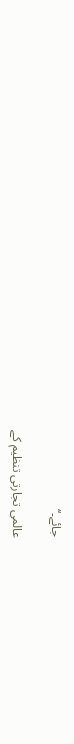جائے۔‘‘

عالمی تجارتی تنظیم کے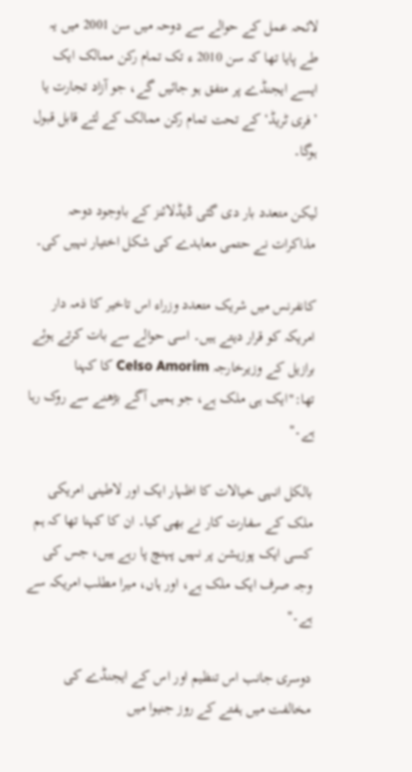لائحہ عمل کے حوالے سے دوحہ میں سن 2001 میں یہ طے پایا تھا کہ سن 2010 ء تک تمام رکن ممالک ایک ایسے ایجنڈے پر متفق ہو جائیں گے، جو آزاد تجارت یا ’فری ٹریڈ‘ کے تحت تمام رکن ممالک کے لئے قابل قبول ہوگا۔

لیکن متعدد بار دی گئی ڈیڈلائنز کے باوجود دوحہ مذاکرات نے حتمی معاہدے کی شکل اختیار نہیں کی۔

کانفرنس میں شریک متعدد وزراء اس تاخیر کا ذمہ دار امریکہ کو قرار دیتے ہیں۔ اسی حوالے سے بات کرتے ہوئے برازیل کے وزیرخارجہ Celso Amorim کا کہنا تھا:"ایک ہی ملک ہے، جو ہمیں آگے بڑھنے سے روک رہا ہے۔"

بالکل انہی خیالات کا اظہار ایک اور لاطینی امریکی ملک کے سفارت کار نے بھی کیا۔ ان کا کہنا تھا کہ ہم کسی ایک پوزیشن پر نہیں پہنچ پا رہے ہیں، جس کی وجہ صرف ایک ملک ہے، اور ہاں، میرا مطلب امریکہ سے ہے۔"

دوسری جانب اس تنظیم اور اس کے ایجنڈے کی مخالفت میں ہفتے کے روز جنیوا میں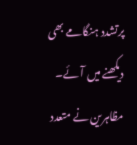پرتشدد ہنگامے بھی دیکھنے میں آئے۔ مظاہرین نے متعدد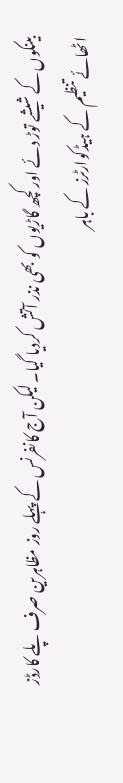بینکوں کے شیشے توڑ دئے اور کچھ گاڑیوں کو بھی نذر آتش کردیا گیا۔ لیکن آج کانفرنس کے پہلے روز مظاہرین صرف پلے کارڈز اٹھائے تنظیم کے ہیڈکوارٹرز کے باہر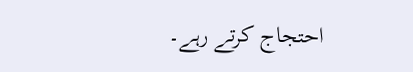احتجاج کرتے رہے۔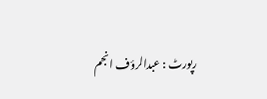رپورٹ : عبدالرؤف انجم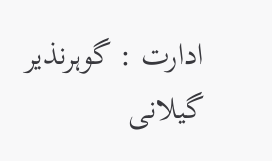ادارت : گوہرنذیر گیلانی